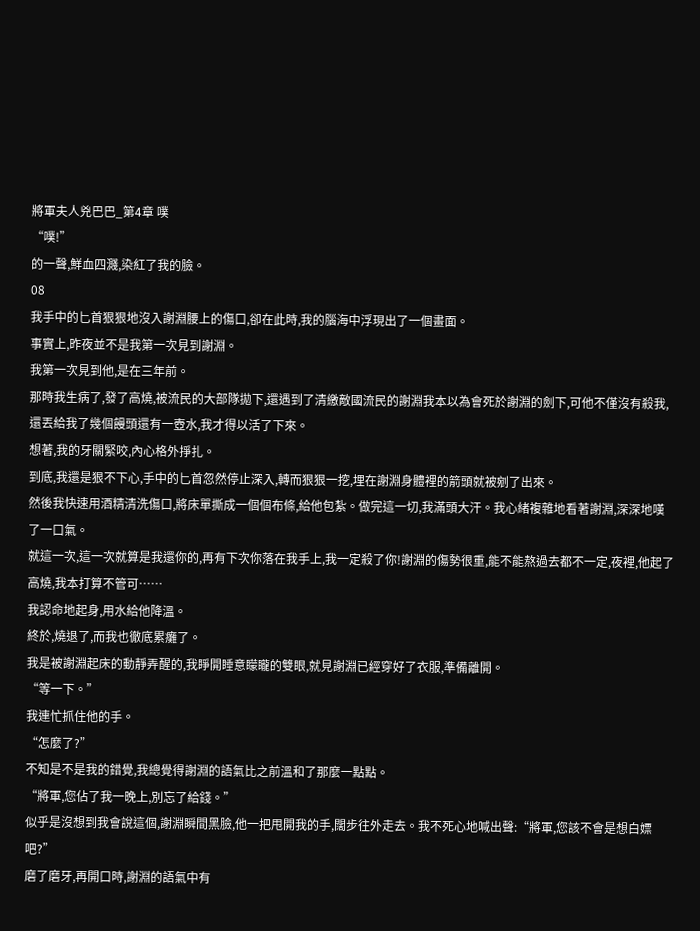將軍夫人兇巴巴_第4章 噗
“噗!”
的一聲,鮮血四濺,染紅了我的臉。
08
我手中的匕首狠狠地沒入謝淵腰上的傷口,卻在此時,我的腦海中浮現出了一個畫面。
事實上,昨夜並不是我第一次見到謝淵。
我第一次見到他,是在三年前。
那時我生病了,發了高燒,被流民的大部隊拋下,還遇到了清繳敵國流民的謝淵我本以為會死於謝淵的劍下,可他不僅沒有殺我,還丟給我了幾個饅頭還有一壺水,我才得以活了下來。
想著,我的牙關緊咬,內心格外掙扎。
到底,我還是狠不下心,手中的匕首忽然停止深入,轉而狠狠一挖,埋在謝淵身體裡的箭頭就被剜了出來。
然後我快速用酒精清洗傷口,將床單撕成一個個布條,給他包紮。做完這一切,我滿頭大汗。我心緒複雜地看著謝淵,深深地嘆了一口氣。
就這一次,這一次就算是我還你的,再有下次你落在我手上,我一定殺了你!謝淵的傷勢很重,能不能熬過去都不一定,夜裡,他起了高燒,我本打算不管可……
我認命地起身,用水給他降溫。
終於,燒退了,而我也徹底累癱了。
我是被謝淵起床的動靜弄醒的,我睜開睡意矇矓的雙眼,就見謝淵已經穿好了衣服,準備離開。
“等一下。”
我連忙抓住他的手。
“怎麼了?”
不知是不是我的錯覺,我總覺得謝淵的語氣比之前溫和了那麼一點點。
“將軍,您佔了我一晚上,別忘了給錢。”
似乎是沒想到我會說這個,謝淵瞬間黑臉,他一把甩開我的手,闊步往外走去。我不死心地喊出聲:“將軍,您該不會是想白嫖吧?”
磨了磨牙,再開口時,謝淵的語氣中有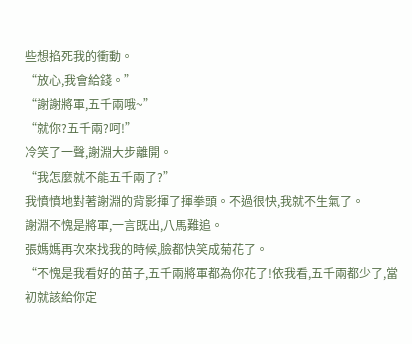些想掐死我的衝動。
“放心,我會給錢。”
“謝謝將軍,五千兩哦~”
“就你?五千兩?呵!”
冷笑了一聲,謝淵大步離開。
“我怎麼就不能五千兩了?”
我憤憤地對著謝淵的背影揮了揮拳頭。不過很快,我就不生氣了。
謝淵不愧是將軍,一言既出,八馬難追。
張媽媽再次來找我的時候,臉都快笑成菊花了。
“不愧是我看好的苗子,五千兩將軍都為你花了!依我看,五千兩都少了,當初就該給你定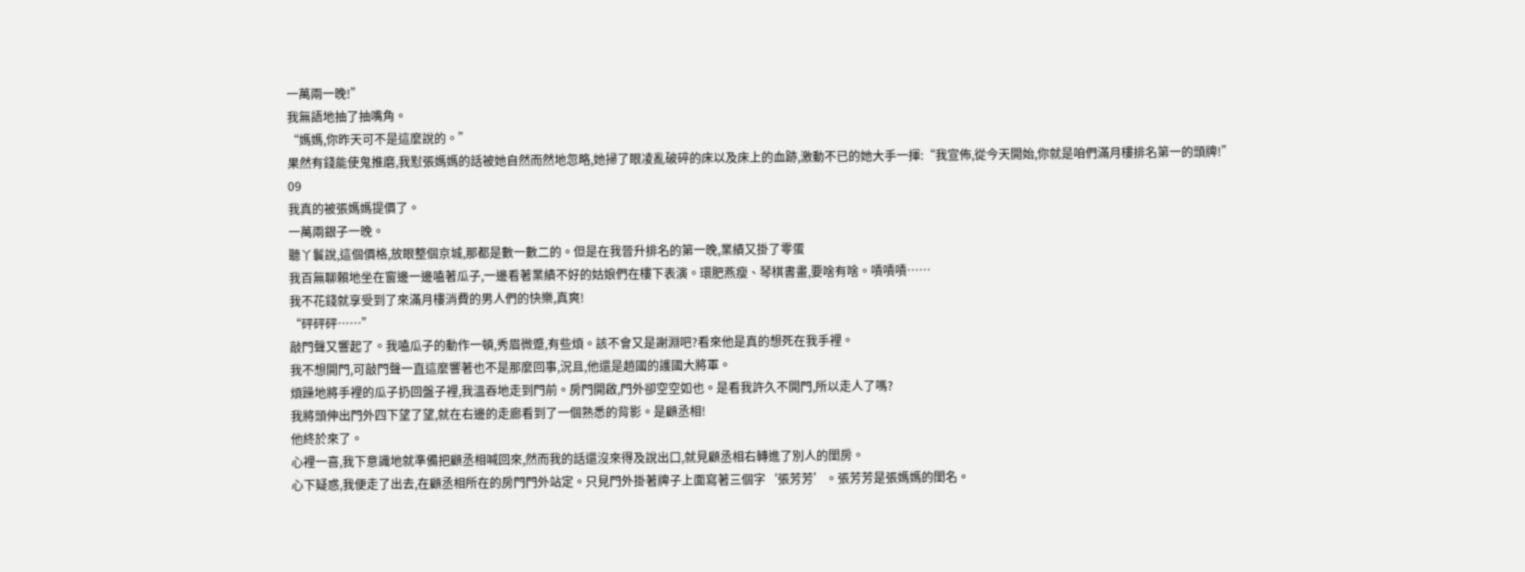一萬兩一晚!”
我無語地抽了抽嘴角。
“媽媽,你昨天可不是這麼說的。”
果然有錢能使鬼推磨,我懟張媽媽的話被她自然而然地忽略,她掃了眼凌亂破碎的床以及床上的血跡,激動不已的她大手一揮:“我宣佈,從今天開始,你就是咱們滿月樓排名第一的頭牌!”
09
我真的被張媽媽提價了。
一萬兩銀子一晚。
聽丫鬟說,這個價格,放眼整個京城,那都是數一數二的。但是在我晉升排名的第一晚,業績又掛了零蛋
我百無聊賴地坐在窗邊一邊嗑著瓜子,一邊看著業績不好的姑娘們在樓下表演。環肥燕瘦、琴棋書畫,要啥有啥。嘖嘖嘖……
我不花錢就享受到了來滿月樓消費的男人們的快樂,真爽!
“砰砰砰……”
敲門聲又響起了。我嗑瓜子的動作一頓,秀眉微蹙,有些煩。該不會又是謝淵吧?看來他是真的想死在我手裡。
我不想開門,可敲門聲一直這麼響著也不是那麼回事,況且,他還是趙國的護國大將軍。
煩躁地將手裡的瓜子扔回盤子裡,我溫吞地走到門前。房門開啟,門外卻空空如也。是看我許久不開門,所以走人了嗎?
我將頭伸出門外四下望了望,就在右邊的走廊看到了一個熟悉的背影。是顧丞相!
他終於來了。
心裡一喜,我下意識地就準備把顧丞相喊回來,然而我的話還沒來得及說出口,就見顧丞相右轉進了別人的閨房。
心下疑惑,我便走了出去,在顧丞相所在的房門門外站定。只見門外掛著牌子上面寫著三個字‘張芳芳’。張芳芳是張媽媽的閨名。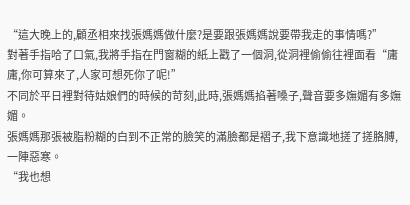“這大晚上的,顧丞相來找張媽媽做什麼?是要跟張媽媽說要帶我走的事情嗎?”
對著手指哈了口氣,我將手指在門窗糊的紙上戳了一個洞,從洞裡偷偷往裡面看“庸庸,你可算來了,人家可想死你了呢!”
不同於平日裡對待姑娘們的時候的苛刻,此時,張媽媽掐著嗓子,聲音要多嫵媚有多嫵媚。
張媽媽那張被脂粉糊的白到不正常的臉笑的滿臉都是褶子,我下意識地搓了搓胳膊,一陣惡寒。
“我也想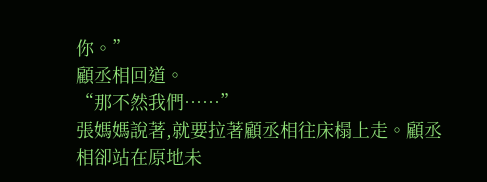你。”
顧丞相回道。
“那不然我們……”
張媽媽說著,就要拉著顧丞相往床榻上走。顧丞相卻站在原地未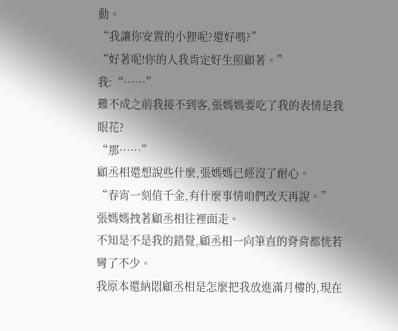動。
“我讓你安置的小狸呢?還好嗎?”
“好著呢!你的人我肯定好生照顧著。”
我:“……”
難不成之前我接不到客,張媽媽要吃了我的表情是我眼花?
“那……”
顧丞相還想說些什麼,張媽媽已經沒了耐心。
“春宵一刻值千金,有什麼事情咱們改天再說。”
張媽媽拽著顧丞相往裡面走。
不知是不是我的錯覺,顧丞相一向筆直的脊背都恍若彎了不少。
我原本還納悶顧丞相是怎麼把我放進滿月樓的,現在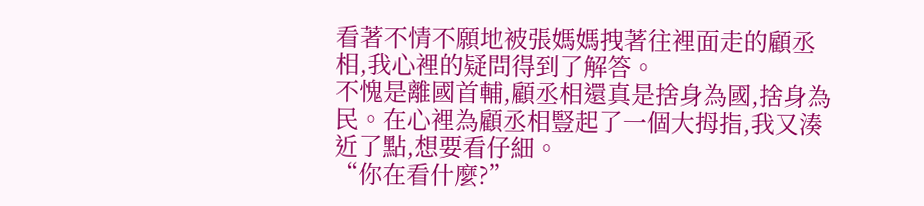看著不情不願地被張媽媽拽著往裡面走的顧丞相,我心裡的疑問得到了解答。
不愧是離國首輔,顧丞相還真是捨身為國,捨身為民。在心裡為顧丞相豎起了一個大拇指,我又湊近了點,想要看仔細。
“你在看什麼?”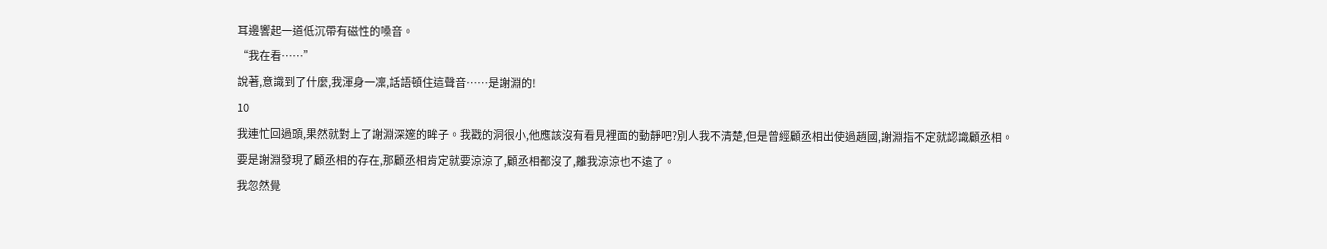耳邊響起一道低沉帶有磁性的嗓音。
“我在看……”
說著,意識到了什麼,我渾身一凜,話語頓住這聲音……是謝淵的!
10
我連忙回過頭,果然就對上了謝淵深邃的眸子。我戳的洞很小,他應該沒有看見裡面的動靜吧?別人我不清楚,但是曾經顧丞相出使過趙國,謝淵指不定就認識顧丞相。
要是謝淵發現了顧丞相的存在,那顧丞相肯定就要涼涼了,顧丞相都沒了,離我涼涼也不遠了。
我忽然覺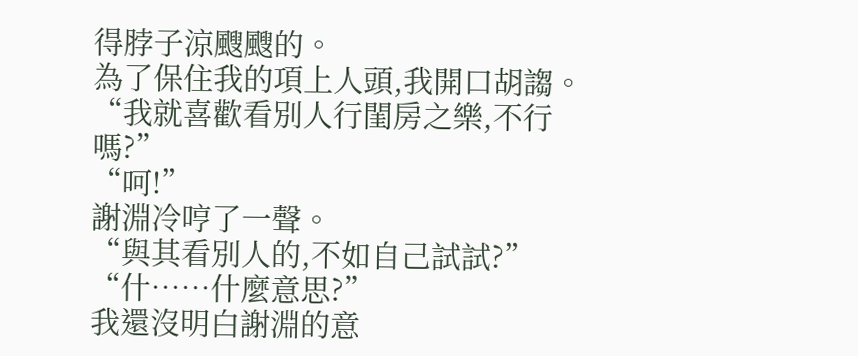得脖子涼颼颼的。
為了保住我的項上人頭,我開口胡謅。
“我就喜歡看別人行閨房之樂,不行嗎?”
“呵!”
謝淵冷哼了一聲。
“與其看別人的,不如自己試試?”
“什……什麼意思?”
我還沒明白謝淵的意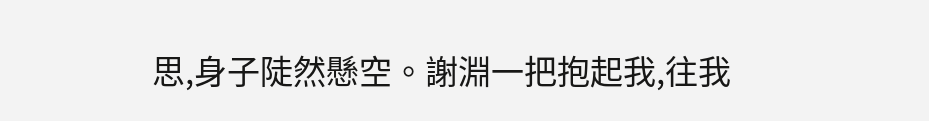思,身子陡然懸空。謝淵一把抱起我,往我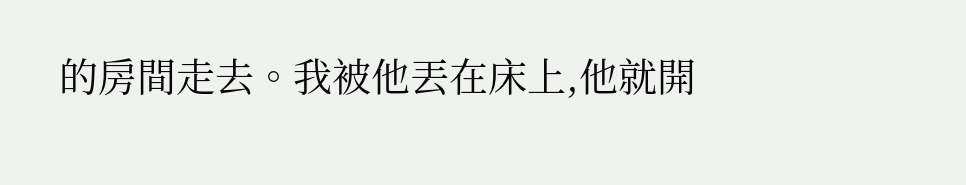的房間走去。我被他丟在床上,他就開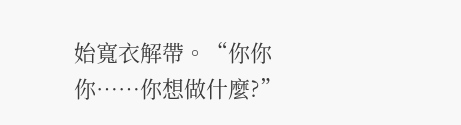始寬衣解帶。“你你你……你想做什麼?”